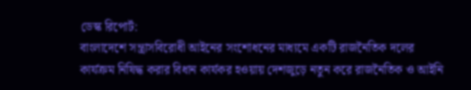ডেস্ক রিপোর্ট:
বাংলাদেশে সন্ত্রাসবিরোধী আইনের সংশোধনের মাধ্যমে একটি রাজনৈতিক দলের কার্যক্রম নিষিদ্ধ করার বিধান কার্যকর হওয়ায় দেশজুড়ে নতুন করে রাজনৈতিক ও আইনি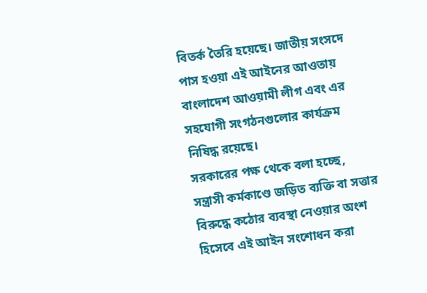বিতর্ক তৈরি হয়েছে। জাতীয় সংসদে পাস হওয়া এই আইনের আওতায় বাংলাদেশ আওয়ামী লীগ এবং এর সহযোগী সংগঠনগুলোর কার্যক্রম নিষিদ্ধ রয়েছে।
সরকারের পক্ষ থেকে বলা হচ্ছে, সন্ত্রাসী কর্মকাণ্ডে জড়িত ব্যক্তি বা সত্তার বিরুদ্ধে কঠোর ব্যবস্থা নেওয়ার অংশ হিসেবে এই আইন সংশোধন করা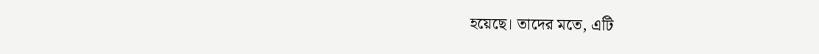হয়েছে। তাদের মতে, এটি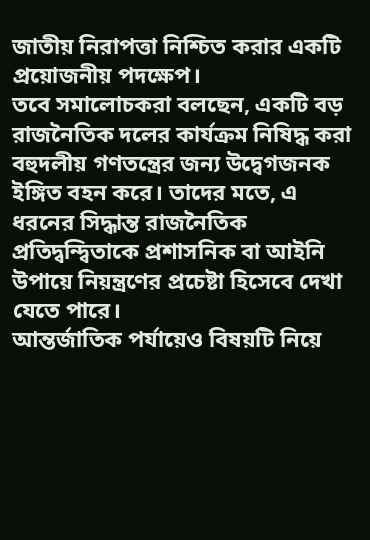জাতীয় নিরাপত্তা নিশ্চিত করার একটি প্রয়োজনীয় পদক্ষেপ।
তবে সমালোচকরা বলছেন, একটি বড় রাজনৈতিক দলের কার্যক্রম নিষিদ্ধ করা বহুদলীয় গণতন্ত্রের জন্য উদ্বেগজনক ইঙ্গিত বহন করে। তাদের মতে, এ ধরনের সিদ্ধান্ত রাজনৈতিক প্রতিদ্বন্দ্বিতাকে প্রশাসনিক বা আইনি উপায়ে নিয়ন্ত্রণের প্রচেষ্টা হিসেবে দেখা যেতে পারে।
আন্তর্জাতিক পর্যায়েও বিষয়টি নিয়ে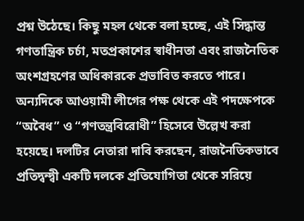প্রশ্ন উঠেছে। কিছু মহল থেকে বলা হচ্ছে, এই সিদ্ধান্ত গণতান্ত্রিক চর্চা, মতপ্রকাশের স্বাধীনতা এবং রাজনৈতিক অংশগ্রহণের অধিকারকে প্রভাবিত করতে পারে।
অন্যদিকে আওয়ামী লীগের পক্ষ থেকে এই পদক্ষেপকে “অবৈধ” ও “গণতন্ত্রবিরোধী” হিসেবে উল্লেখ করা হয়েছে। দলটির নেতারা দাবি করছেন, রাজনৈতিকভাবে প্রতিদ্বন্দ্বী একটি দলকে প্রতিযোগিতা থেকে সরিয়ে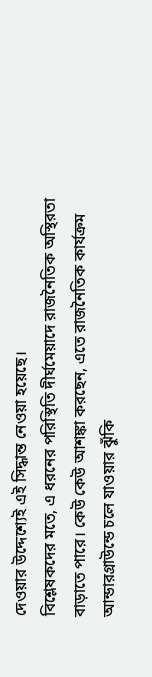দেওয়ার উদ্দেশ্যেই এই সিদ্ধান্ত নেওয়া হয়েছে।
বিশ্লেষকদের মতে, এ ধরনের পরিস্থিতি দীর্ঘমেয়াদে রাজনৈতিক অস্থিরতা বাড়াতে পারে। কেউ কেউ আশঙ্কা করছেন, এতে রাজনৈতিক কার্যক্রম আন্ডারগ্রাউন্ডে চলে যাওয়ার ঝুঁকি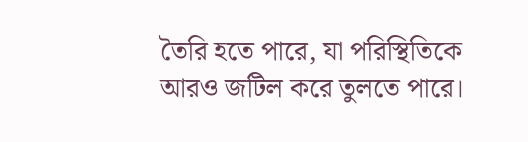তৈরি হতে পারে, যা পরিস্থিতিকে আরও জটিল করে তুলতে পারে।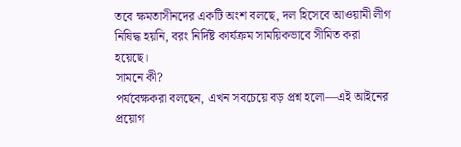তবে ক্ষমতাসীনদের একটি অংশ বলছে, দল হিসেবে আওয়ামী লীগ নিষিদ্ধ হয়নি, বরং নির্দিষ্ট কার্যক্রম সাময়িকভাবে সীমিত করা হয়েছে।
সামনে কী?
পর্যবেক্ষকরা বলছেন, এখন সবচেয়ে বড় প্রশ্ন হলো—এই আইনের প্রয়োগ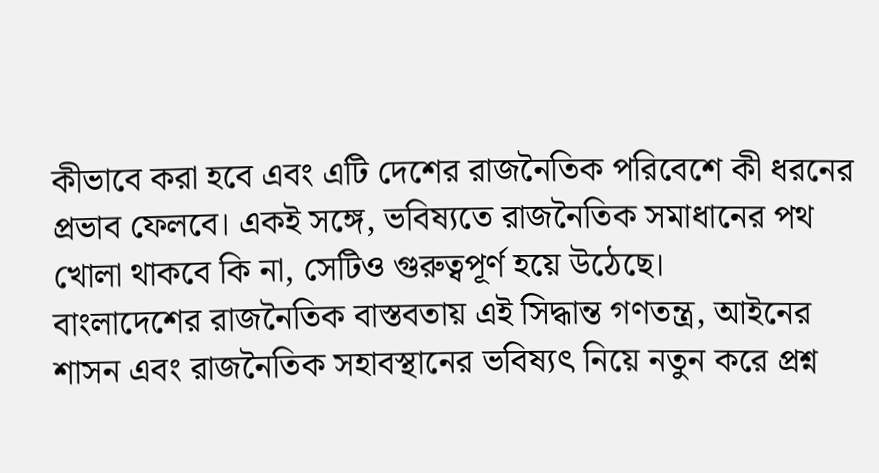কীভাবে করা হবে এবং এটি দেশের রাজনৈতিক পরিবেশে কী ধরনের প্রভাব ফেলবে। একই সঙ্গে, ভবিষ্যতে রাজনৈতিক সমাধানের পথ খোলা থাকবে কি না, সেটিও গুরুত্বপূর্ণ হয়ে উঠেছে।
বাংলাদেশের রাজনৈতিক বাস্তবতায় এই সিদ্ধান্ত গণতন্ত্র, আইনের শাসন এবং রাজনৈতিক সহাবস্থানের ভবিষ্যৎ নিয়ে নতুন করে প্রশ্ন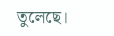তুলেছে।